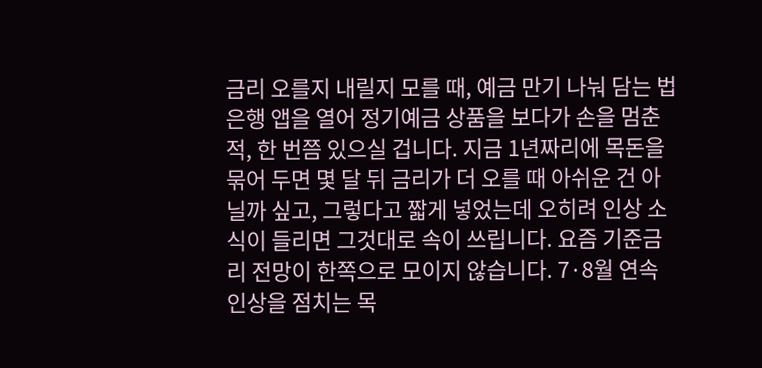금리 오를지 내릴지 모를 때, 예금 만기 나눠 담는 법
은행 앱을 열어 정기예금 상품을 보다가 손을 멈춘 적, 한 번쯤 있으실 겁니다. 지금 1년짜리에 목돈을 묶어 두면 몇 달 뒤 금리가 더 오를 때 아쉬운 건 아닐까 싶고, 그렇다고 짧게 넣었는데 오히려 인상 소식이 들리면 그것대로 속이 쓰립니다. 요즘 기준금리 전망이 한쪽으로 모이지 않습니다. 7·8월 연속 인상을 점치는 목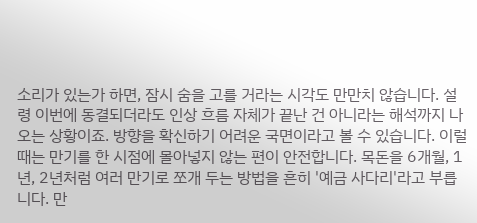소리가 있는가 하면, 잠시 숨을 고를 거라는 시각도 만만치 않습니다. 설령 이번에 동결되더라도 인상 흐름 자체가 끝난 건 아니라는 해석까지 나오는 상황이죠. 방향을 확신하기 어려운 국면이라고 볼 수 있습니다. 이럴 때는 만기를 한 시점에 몰아넣지 않는 편이 안전합니다. 목돈을 6개월, 1년, 2년처럼 여러 만기로 쪼개 두는 방법을 흔히 '예금 사다리'라고 부릅니다. 만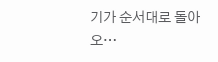기가 순서대로 돌아오…